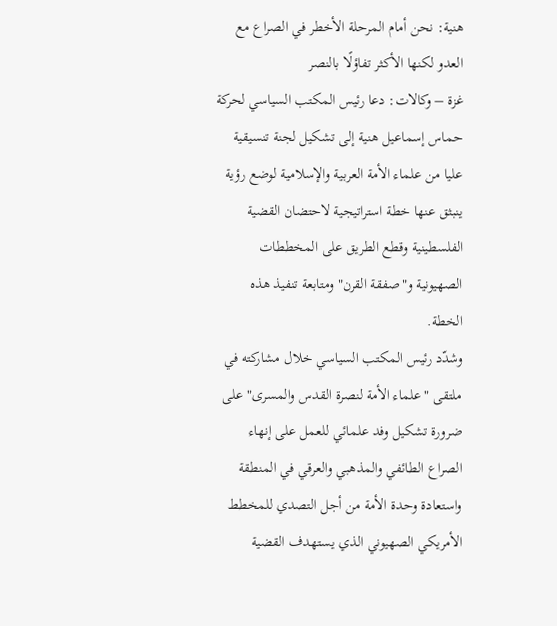هنية: نحن أمام المرحلة الأخطر في الصراع مع العدو لكنها الأكثر تفاؤلًا بالنصر
غزة – وكالات: دعا رئيس المكتب السياسي لحركة حماس إسماعيل هنية إلى تشكيل لجنة تنسيقية عليا من علماء الأمة العربية والإسلامية لوضع رؤية ينبثق عنها خطة استراتيجية لاحتضان القضية الفلسطينية وقطع الطريق على المخططات الصهيونية و"صفقة القرن" ومتابعة تنفيذ هذه الخطة.
وشدّد رئيس المكتب السياسي خلال مشاركته في ملتقى "علماء الأمة لنصرة القدس والمسرى" على ضرورة تشكيل وفد علمائي للعمل على إنهاء الصراع الطائفي والمذهبي والعرقي في المنطقة واستعادة وحدة الأمة من أجل التصدي للمخطط الأمريكي الصهيوني الذي يستهدف القضية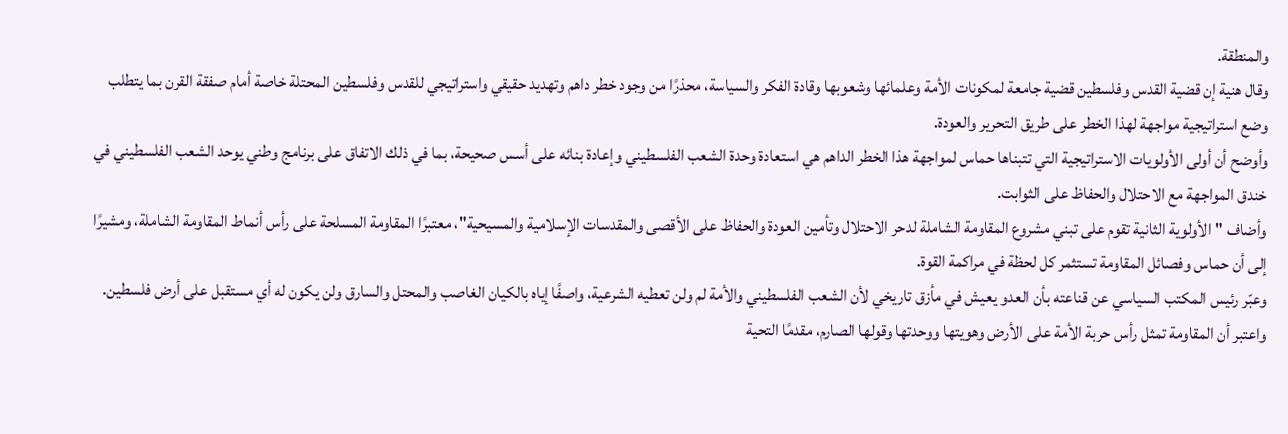والمنطقة.
وقال هنية إن قضية القدس وفلسطين قضية جامعة لمكونات الأمة وعلمائها وشعوبها وقادة الفكر والسياسة، محذرًا من وجود خطر داهم وتهديد حقيقي واستراتيجي للقدس وفلسطين المحتلة خاصة أمام صفقة القرن بما يتطلب وضع استراتيجية مواجهة لهذا الخطر على طريق التحرير والعودة.
وأوضح أن أولى الأولويات الاستراتيجية التي تتبناها حماس لمواجهة هذا الخطر الداهم هي استعادة وحدة الشعب الفلسطيني وإعادة بنائه على أسس صحيحة، بما في ذلك الاتفاق على برنامج وطني يوحد الشعب الفلسطيني في خندق المواجهة مع الاحتلال والحفاظ على الثوابت.
وأضاف "الأولوية الثانية تقوم على تبني مشروع المقاومة الشاملة لدحر الاحتلال وتأمين العودة والحفاظ على الأقصى والمقدسات الإسلامية والمسيحية"، معتبرًا المقاومة المسلحة على رأس أنماط المقاومة الشاملة، ومشيرًا إلى أن حماس وفصائل المقاومة تستثمر كل لحظة في مراكمة القوة.
وعبّر رئيس المكتب السياسي عن قناعته بأن العدو يعيش في مأزق تاريخي لأن الشعب الفلسطيني والأمة لم ولن تعطيه الشرعية، واصفًا إياه بالكيان الغاصب والمحتل والسارق ولن يكون له أي مستقبل على أرض فلسطين.
واعتبر أن المقاومة تمثل رأس حربة الأمة على الأرض وهويتها ووحدتها وقولها الصارم، مقدمًا التحية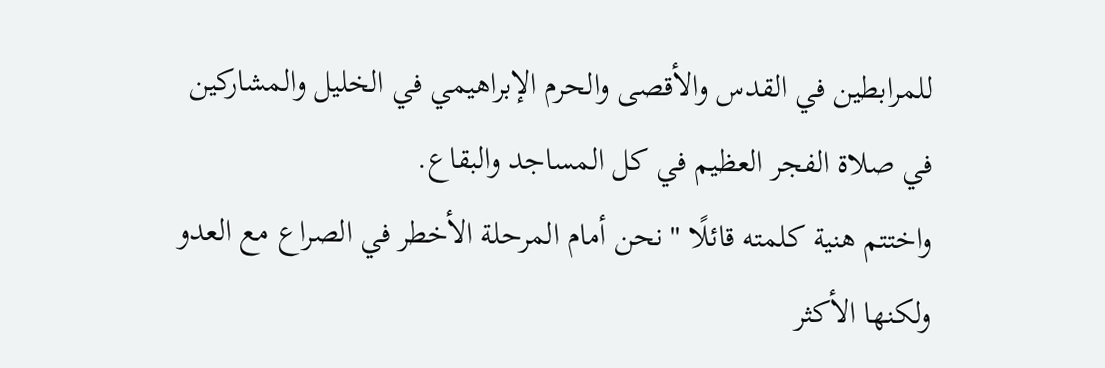للمرابطين في القدس والأقصى والحرم الإبراهيمي في الخليل والمشاركين في صلاة الفجر العظيم في كل المساجد والبقاع.
واختتم هنية كلمته قائلًا "نحن أمام المرحلة الأخطر في الصراع مع العدو ولكنها الأكثر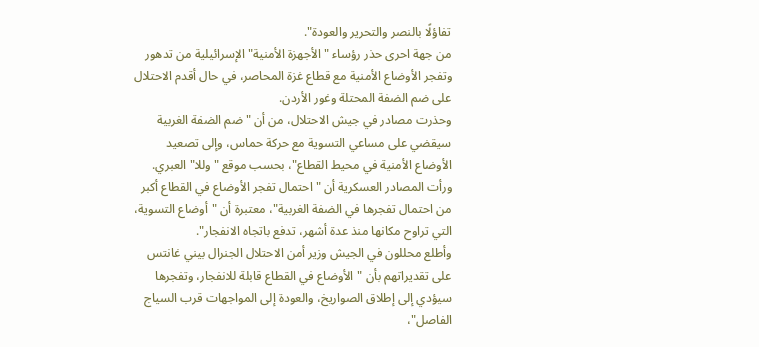تفاؤلًا بالنصر والتحرير والعودة".
من جهة احرى حذر رؤساء "الأجهزة الأمنية" الإسرائيلية من تدهور وتفجر الأوضاع الأمنية مع قطاع غزة المحاصر، في حال أقدم الاحتلال على ضم الضفة المحتلة وغور الأردن.
وحذرت مصادر في جيش الاحتلال، من أن "ضم الضفة الغربية سيقضي على مساعي التسوية مع حركة حماس، وإلى تصعيد الأوضاع الأمنية في محيط القطاع"، بحسب موقع "وللا" العبري.
ورأت المصادر العسكرية أن "احتمال تفجر الأوضاع في القطاع أكبر من احتمال تفجرها في الضفة الغربية"، معتبرة أن "أوضاع التسوية، التي تراوح مكانها منذ عدة أشهر، تدفع باتجاه الانفجار".
وأطلع محللون في الجيش وزير أمن الاحتلال الجنرال بيني غانتس على تقديراتهم بأن "الأوضاع في القطاع قابلة للانفجار، وتفجرها سيؤدي إلى إطلاق الصواريخ، والعودة إلى المواجهات قرب السياج الفاصل"،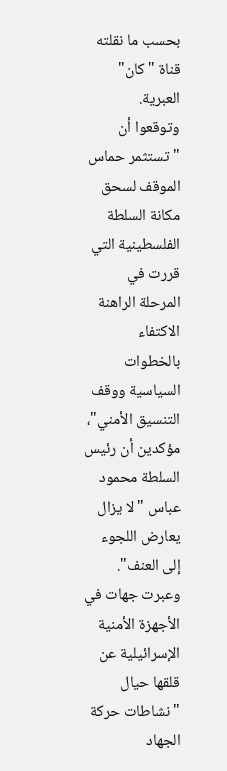بحسب ما نقلته قناة "كان" العبرية.
وتوقعوا أن "تستثمر حماس الموقف لسحق مكانة السلطة الفلسطينية التي قررت في المرحلة الراهنة الاكتفاء بالخطوات السياسية ووقف التنسيق الأمني"، مؤكدين أن رئيس السلطة محمود عباس "لا يزال يعارض اللجوء إلى العنف".
وعبرت جهات في الأجهزة الأمنية الإسرائيلية عن قلقها حيال "نشاطات حركة الجهاد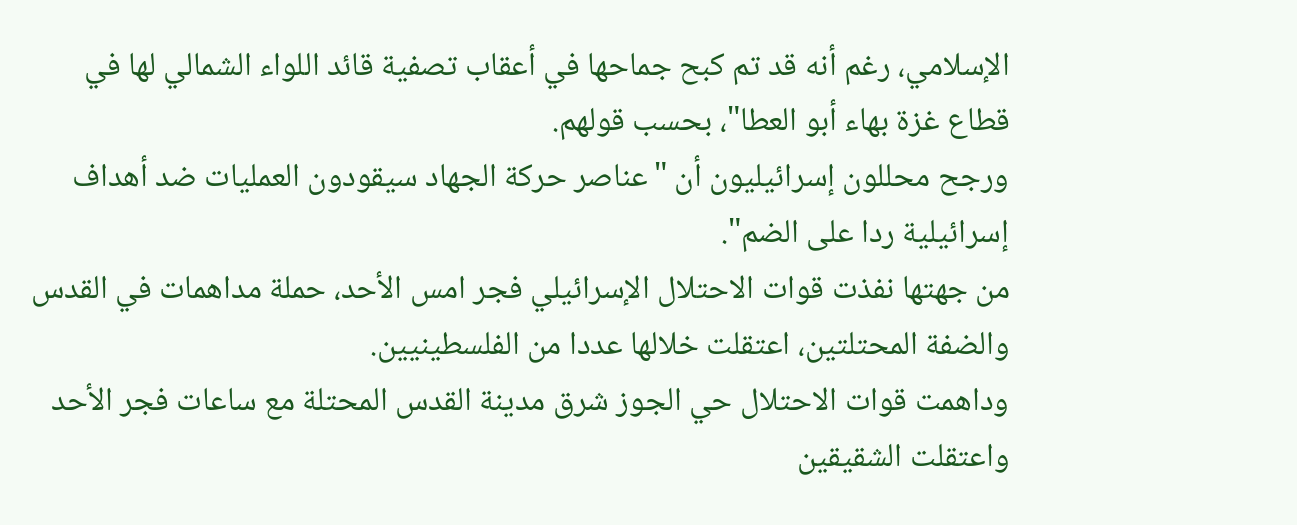الإسلامي، رغم أنه قد تم كبح جماحها في أعقاب تصفية قائد اللواء الشمالي لها في قطاع غزة بهاء أبو العطا"، بحسب قولهم.
ورجح محللون إسرائيليون أن "عناصر حركة الجهاد سيقودون العمليات ضد أهداف إسرائيلية ردا على الضم".
من جهتها نفذت قوات الاحتلال الإسرائيلي فجر امس الأحد، حملة مداهمات في القدس والضفة المحتلتين، اعتقلت خلالها عددا من الفلسطينيين.
وداهمت قوات الاحتلال حي الجوز شرق مدينة القدس المحتلة مع ساعات فجر الأحد واعتقلت الشقيقين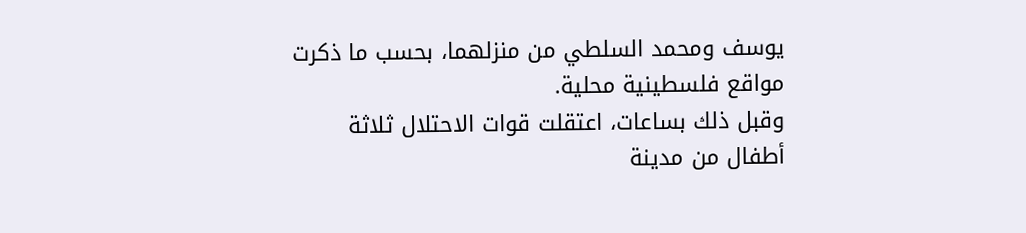يوسف ومحمد السلطي من منزلهما، بحسب ما ذكرت مواقع فلسطينية محلية.
وقبل ذلك بساعات، اعتقلت قوات الاحتلال ثلاثة أطفال من مدينة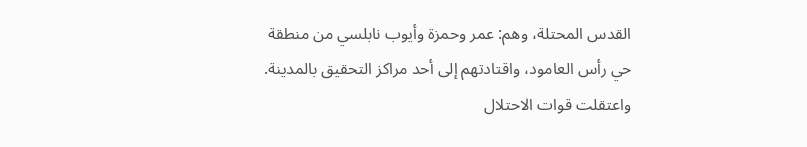القدس المحتلة، وهم: عمر وحمزة وأيوب نابلسي من منطقة حي رأس العامود، واقتادتهم إلى أحد مراكز التحقيق بالمدينة.
واعتقلت قوات الاحتلال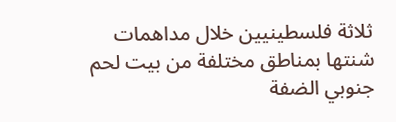ثلاثة فلسطينيين خلال مداهمات شنتها بمناطق مختلفة من بيت لحم جنوبي الضفة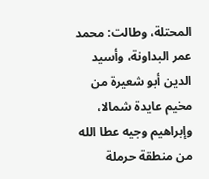المحتلة، وطالت: محمد عمر البداونة، وأسيد الدين أبو شعيرة من مخيم عايدة شمالا، وإبراهيم وجيه عطا الله من منطقة حرملة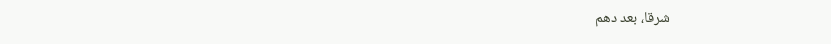شرقا، بعد دهم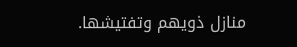منازل ذويهم وتفتيشها.